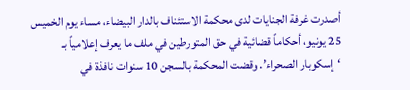أصدرت غرفة الجنايات لدى محكمة الاستئناف بالدار البيضاء، مساء يوم الخميس 25 يونيو، أحكاماً قضائية في حق المتورطين في ملف ما يعرف إعلامياً بـ ‘إسكوبار الصحراء’. وقضت المحكمة بالسجن 10 سنوات نافذة في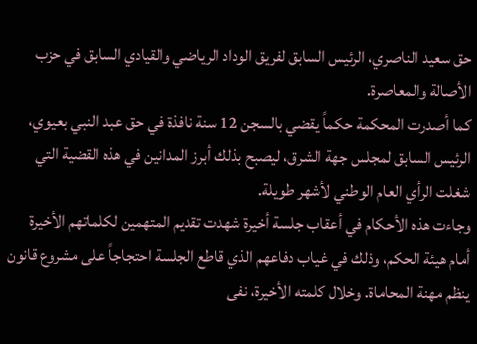حق سعيد الناصري، الرئيس السابق لفريق الوداد الرياضي والقيادي السابق في حزب الأصالة والمعاصرة.
كما أصدرت المحكمة حكماً يقضي بالسجن 12 سنة نافذة في حق عبد النبي بعيوي، الرئيس السابق لمجلس جهة الشرق، ليصبح بذلك أبرز المدانين في هذه القضية التي شغلت الرأي العام الوطني لأشهر طويلة.
وجاءت هذه الأحكام في أعقاب جلسة أخيرة شهدت تقديم المتهمين لكلماتهم الأخيرة أمام هيئة الحكم، وذلك في غياب دفاعهم الذي قاطع الجلسة احتجاجاً على مشروع قانون ينظم مهنة المحاماة. وخلال كلمته الأخيرة، نفى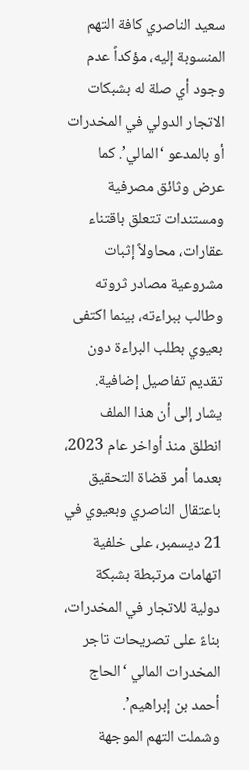سعيد الناصري كافة التهم المنسوبة إليه، مؤكداً عدم وجود أي صلة له بشبكات الاتجار الدولي في المخدرات أو بالمدعو ‘المالي’. كما عرض وثائق مصرفية ومستندات تتعلق باقتناء عقارات، محاولاً إثبات مشروعية مصادر ثروته وطالب ببراءته، بينما اكتفى بعيوي بطلب البراءة دون تقديم تفاصيل إضافية.
يشار إلى أن هذا الملف انطلق منذ أواخر عام 2023، بعدما أمر قضاة التحقيق باعتقال الناصري وبعيوي في 21 ديسمبر، على خلفية اتهامات مرتبطة بشبكة دولية للاتجار في المخدرات، بناءً على تصريحات تاجر المخدرات المالي ‘الحاج أحمد بن إبراهيم’.
وشملت التهم الموجهة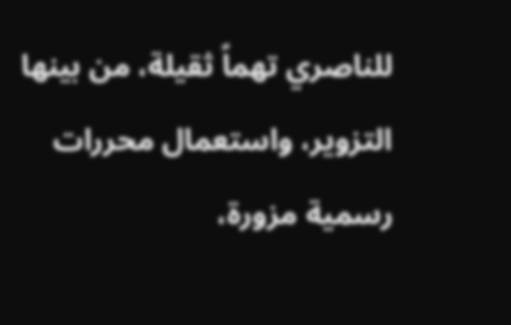للناصري تهماً ثقيلة، من بينها التزوير، واستعمال محررات رسمية مزورة،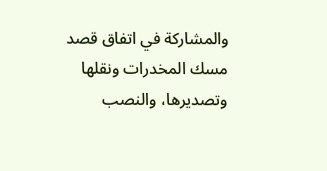والمشاركة في اتفاق قصد مسك المخدرات ونقلها وتصديرها، والنصب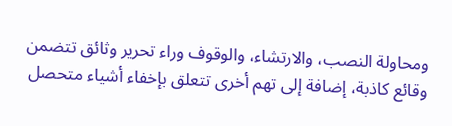ومحاولة النصب، والارتشاء، والوقوف وراء تحرير وثائق تتضمن وقائع كاذبة، إضافة إلى تهم أخرى تتعلق بإخفاء أشياء متحصل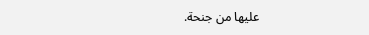عليها من جنحة.